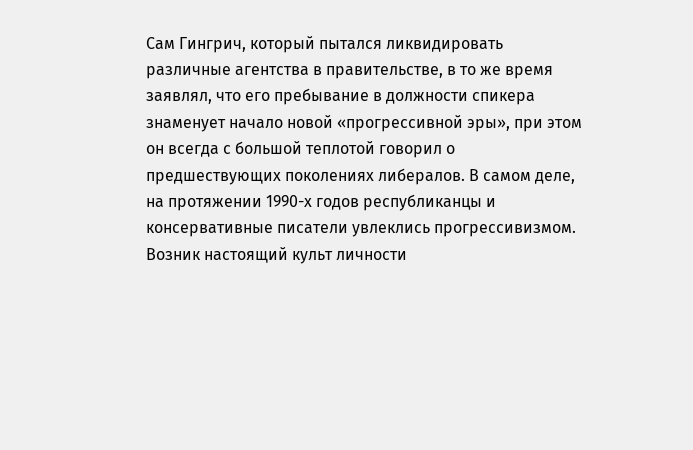Сам Гингрич, который пытался ликвидировать различные агентства в правительстве, в то же время заявлял, что его пребывание в должности спикера знаменует начало новой «прогрессивной эры», при этом он всегда с большой теплотой говорил о предшествующих поколениях либералов. В самом деле, на протяжении 1990-х годов республиканцы и консервативные писатели увлеклись прогрессивизмом. Возник настоящий культ личности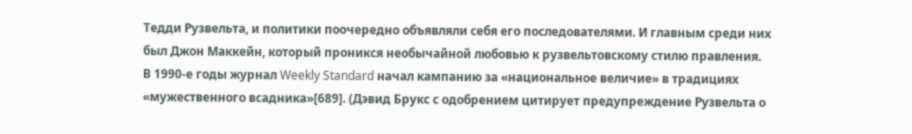Тедди Рузвельта, и политики поочередно объявляли себя его последователями. И главным среди них был Джон Маккейн, который проникся необычайной любовью к рузвельтовскому стилю правления.
В 1990-е годы журнал Weekly Standard начал кампанию за «национальное величие» в традициях «мужественного всадника»[689]. (Дэвид Брукс с одобрением цитирует предупреждение Рузвельта о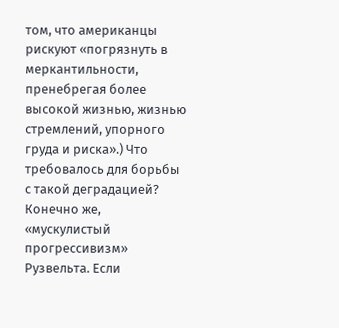том, что американцы рискуют «погрязнуть в меркантильности, пренебрегая более высокой жизнью, жизнью стремлений, упорного груда и риска».) Что требовалось для борьбы с такой деградацией? Конечно же, «мускулистый прогрессивизм» Рузвельта. Если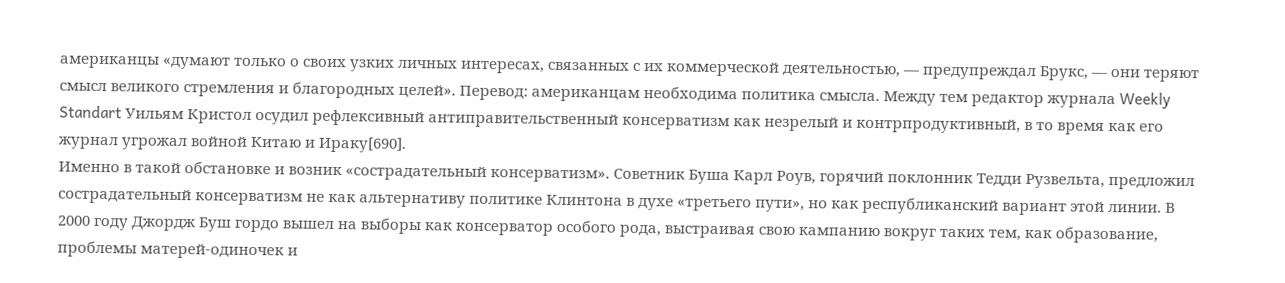американцы «думают только о своих узких личных интересах, связанных с их коммерческой деятельностью, — предупреждал Брукс, — они теряют смысл великого стремления и благородных целей». Перевод: американцам необходима политика смысла. Между тем редактор журнала Weekly Standart Уильям Кристол осудил рефлексивный антиправительственный консерватизм как незрелый и контрпродуктивный, в то время как его журнал угрожал войной Китаю и Ираку[690].
Именно в такой обстановке и возник «сострадательный консерватизм». Советник Буша Карл Роув, горячий поклонник Тедди Рузвельта, предложил сострадательный консерватизм не как альтернативу политике Клинтона в духе «третьего пути», но как республиканский вариант этой линии. В 2000 году Джордж Буш гордо вышел на выборы как консерватор особого рода, выстраивая свою кампанию вокруг таких тем, как образование, проблемы матерей-одиночек и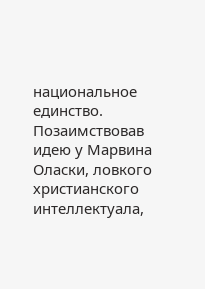национальное единство. Позаимствовав идею у Марвина Оласки, ловкого христианского интеллектуала,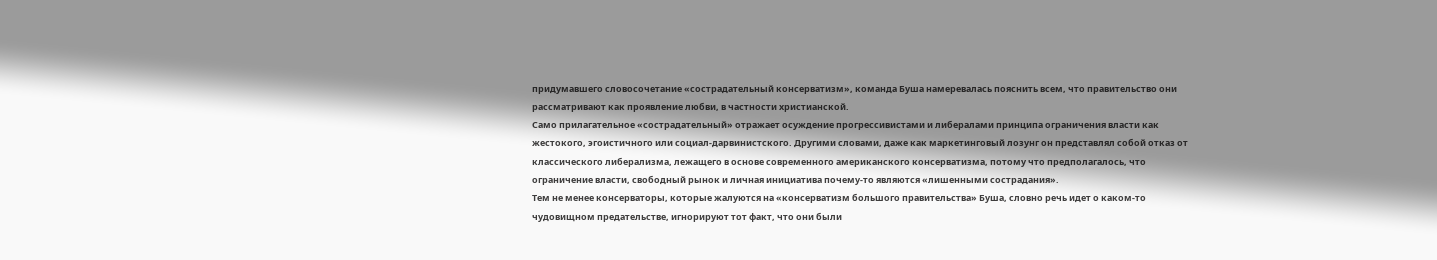придумавшего словосочетание «сострадательный консерватизм», команда Буша намеревалась пояснить всем, что правительство они рассматривают как проявление любви, в частности христианской.
Само прилагательное «сострадательный» отражает осуждение прогрессивистами и либералами принципа ограничения власти как жестокого, эгоистичного или социал-дарвинистского. Другими словами, даже как маркетинговый лозунг он представлял собой отказ от классического либерализма, лежащего в основе современного американского консерватизма, потому что предполагалось, что ограничение власти, свободный рынок и личная инициатива почему-то являются «лишенными сострадания».
Тем не менее консерваторы, которые жалуются на «консерватизм большого правительства» Буша, словно речь идет о каком-то чудовищном предательстве, игнорируют тот факт, что они были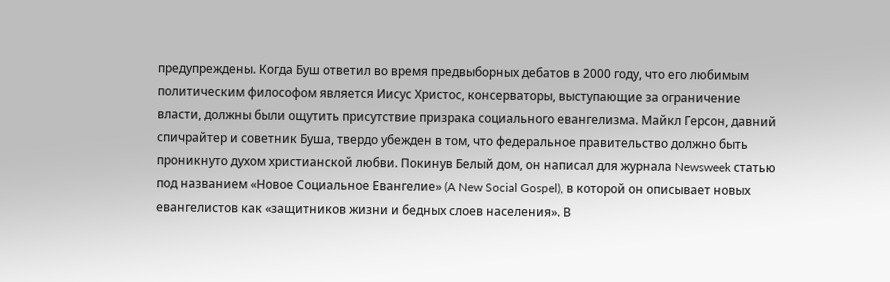предупреждены. Когда Буш ответил во время предвыборных дебатов в 2000 году, что его любимым политическим философом является Иисус Христос, консерваторы, выступающие за ограничение власти, должны были ощутить присутствие призрака социального евангелизма. Майкл Герсон, давний спичрайтер и советник Буша, твердо убежден в том, что федеральное правительство должно быть проникнуто духом христианской любви. Покинув Белый дом, он написал для журнала Newsweek статью под названием «Новое Социальное Евангелие» (A New Social Gospel), в которой он описывает новых евангелистов как «защитников жизни и бедных слоев населения». В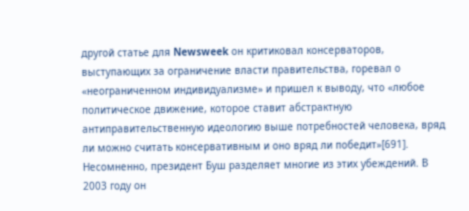другой статье для Newsweek он критиковал консерваторов, выступающих за ограничение власти правительства, горевал о «неограниченном индивидуализме» и пришел к выводу, что «любое политическое движение, которое ставит абстрактную антиправительственную идеологию выше потребностей человека, вряд ли можно считать консервативным и оно вряд ли победит»[691].
Несомненно, президент Буш разделяет многие из этих убеждений. В 2003 году он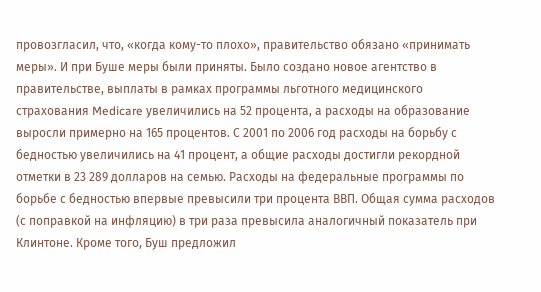провозгласил, что, «когда кому-то плохо», правительство обязано «принимать меры». И при Буше меры были приняты. Было создано новое агентство в правительстве, выплаты в рамках программы льготного медицинского страхования Medicare увеличились на 52 процента, а расходы на образование выросли примерно на 165 процентов. С 2001 по 2006 год расходы на борьбу с бедностью увеличились на 41 процент, а общие расходы достигли рекордной отметки в 23 289 долларов на семью. Расходы на федеральные программы по борьбе с бедностью впервые превысили три процента ВВП. Общая сумма расходов (с поправкой на инфляцию) в три раза превысила аналогичный показатель при Клинтоне. Кроме того, Буш предложил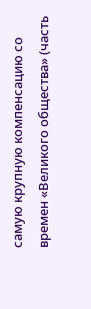самую крупную компенсацию со времен «Великого общества» (часть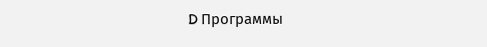D Программы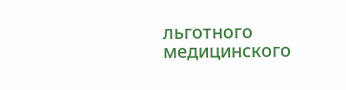льготного медицинского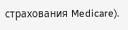страхования Medicare).